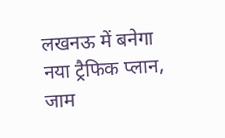लखनऊ में बनेगा नया ट्रैफिक प्लान, जाम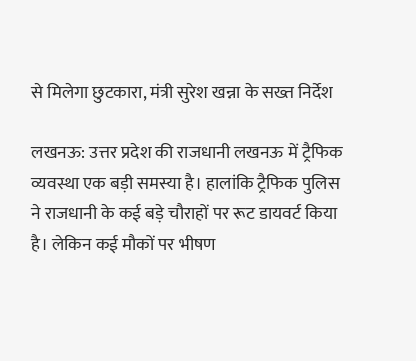से मिलेगा छुटकारा, मंत्री सुरेश खन्ना के सख्त निर्देश

लखनऊ: उत्तर प्रदेश की राजधानी लखनऊ में ट्रैफिक व्यवस्था एक बड़ी समस्या है। हालांकि ट्रैफिक पुलिस ने राजधानी के कई बड़े चौराहों पर रूट डायवर्ट किया है। लेकिन कई मौकों पर भीषण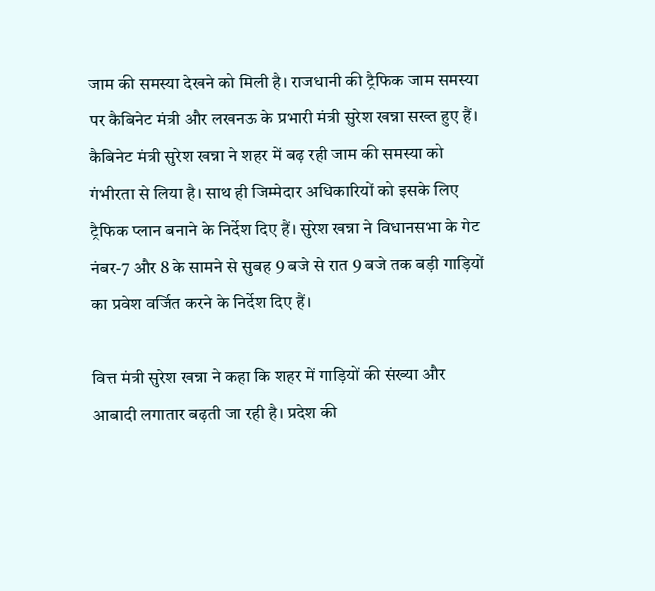जाम की समस्या देखने को मिली है। राजधानी की ट्रैफिक जाम समस्या पर कैबिनेट मंत्री और लखनऊ के प्रभारी मंत्री सुरेश खन्ना सख्त हुए हैं। कैबिनेट मंत्री सुरेश खन्ना ने शहर में बढ़ रही जाम की समस्या को गंभीरता से लिया है। साथ ही जिम्मेदार अधिकारियों को इसके लिए ट्रैफिक प्लान बनाने के निर्देश दिए हैं। सुरेश खन्ना ने विधानसभा के गेट नंबर-7 और 8 के सामने से सुबह 9 बजे से रात 9 बजे तक बड़ी गाड़ियों का प्रवेश वर्जित करने के निर्देश दिए हैं।

वित्त मंत्री सुरेश खन्ना ने कहा कि शहर में गाड़ियों की संख्या और आबादी लगातार बढ़ती जा रही है। प्रदेश की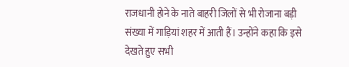राजधानी होने के नाते बाहरी जिलों से भी रोजाना बड़ी संख्या में गाड़ियां शहर में आती हैं। उन्होंने कहा कि इसे देखते हुए सभी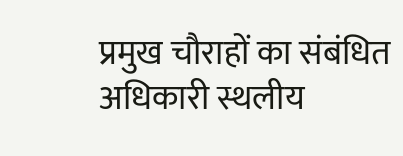प्रमुख चौराहों का संबंधित अधिकारी स्थलीय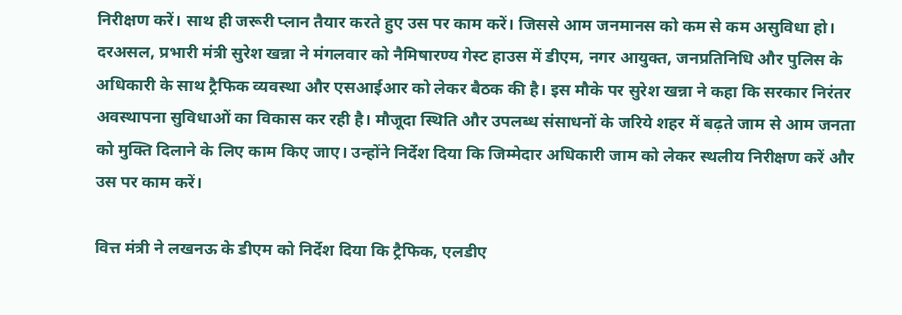निरीक्षण करें। साथ ही जरूरी प्लान तैयार करते हुए उस पर काम करें। जिससे आम जनमानस को कम से कम असुविधा हो। दरअसल, प्रभारी मंत्री सुरेश खन्ना ने मंगलवार को नैमिषारण्य गेस्ट हाउस में डीएम, नगर आयुक्त, जनप्रतिनिधि और पुलिस के अधिकारी के साथ ट्रैफिक व्यवस्था और एसआईआर को लेकर बैठक की है। इस मौके पर सुरेश खन्ना ने कहा कि सरकार निरंतर अवस्थापना सुविधाओं का विकास कर रही है। मौजूदा स्थिति और उपलब्ध संसाधनों के जरिये शहर में बढ़ते जाम से आम जनता को मुक्ति दिलाने के लिए काम किए जाए। उन्होंने निर्देश दिया कि जिम्मेदार अधिकारी जाम को लेकर स्थलीय निरीक्षण करें और उस पर काम करें।

वित्त मंत्री ने लखनऊ के डीएम को निर्देश दिया कि ट्रैफिक, एलडीए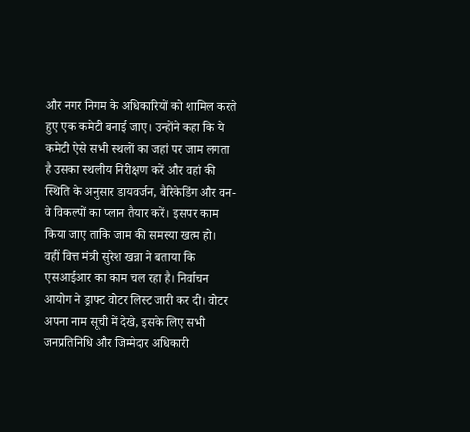और नगर निगम के अधिकारियों को शामिल करते हुए एक कमेटी बनाई जाए। उन्होंने कहा कि ये कमेटी ऐसे सभी स्थलों का जहां पर जाम लगता है उसका स्थलीय निरीक्षण करें और वहां की स्थिति के अनुसार डायवर्जन, बैरिकेडिंग और वन-वे विकल्पों का प्लान तैयार करें। इसपर काम किया जाए ताकि जाम की समस्या खत्म हो।
वहीं वित्त मंत्री सुरेश खन्ना ने बताया कि एसआईआर का काम चल रहा है। निर्वाचन आयोग ने ड्राफ्ट वोटर लिस्ट जारी कर दी। वोटर अपना नाम सूची में देखे, इसके लिए सभी जनप्रतिनिधि और जिम्मेदार अधिकारी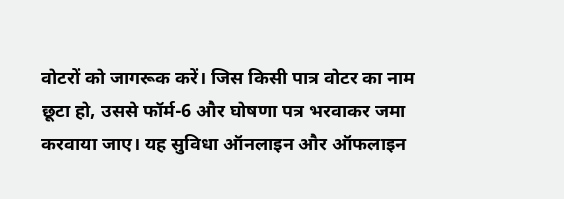वोटरों को जागरूक करें। जिस किसी पात्र वोटर का नाम छूटा हो, उससे फॉर्म-6 और घोषणा पत्र भरवाकर जमा करवाया जाए। यह सुविधा ऑनलाइन और ऑफलाइन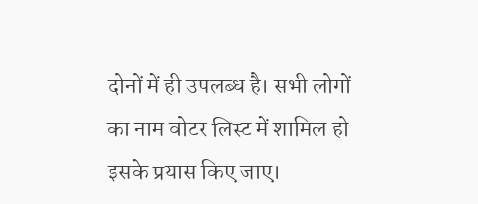दोनों में ही उपलब्ध है। सभी लोगों का नाम वोटर लिस्ट में शामिल हो इसके प्रयास किए जाए।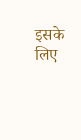इसके लिए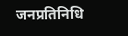जनप्रतिनिधि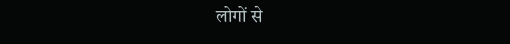लोगों से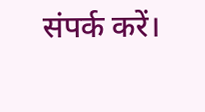संपर्क करें।